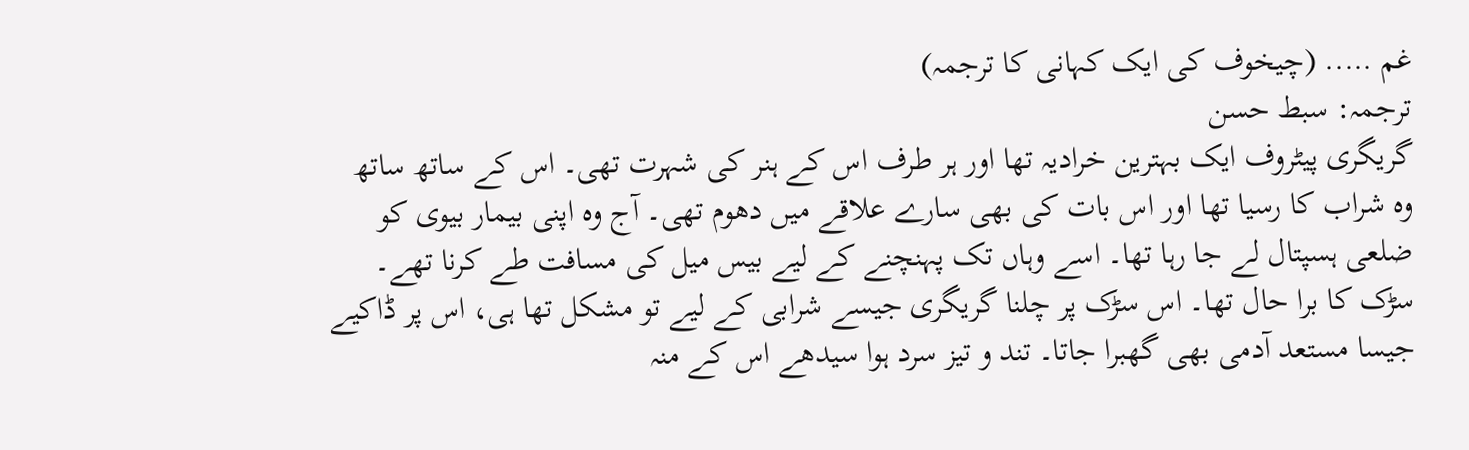غم ….. (چیخوف کی ایک کہانی کا ترجمہ)
ترجمہ: سبط حسن
گریگری پیٹروف ایک بہترین خرادیہ تھا اور ہر طرف اس کے ہنر کی شہرت تھی۔ اس کے ساتھ ساتھ وہ شراب کا رسیا تھا اور اس بات کی بھی سارے علاقے میں دھوم تھی۔ آج وہ اپنی بیمار بیوی کو ضلعی ہسپتال لے جا رہا تھا۔ اسے وہاں تک پہنچنے کے لیے بیس میل کی مسافت طے کرنا تھے۔ سڑک کا برا حال تھا۔ اس سڑک پر چلنا گریگری جیسے شرابی کے لیے تو مشکل تھا ہی، اس پر ڈاکیے جیسا مستعد آدمی بھی گھبرا جاتا۔ تند و تیز سرد ہوا سیدھے اس کے منہ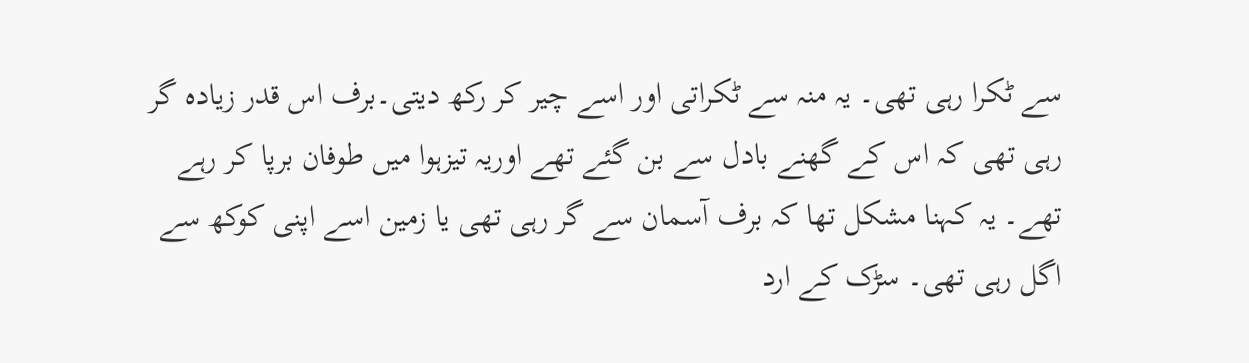سے ٹکرا رہی تھی۔ یہ منہ سے ٹکراتی اور اسے چیر کر رکھ دیتی۔برف اس قدر زیادہ گر رہی تھی کہ اس کے گھنے بادل سے بن گئے تھے اوریہ تیزہوا میں طوفان برپا کر رہے تھے۔ یہ کہنا مشکل تھا کہ برف آسمان سے گر رہی تھی یا زمین اسے اپنی کوکھ سے اگل رہی تھی۔ سڑک کے ارد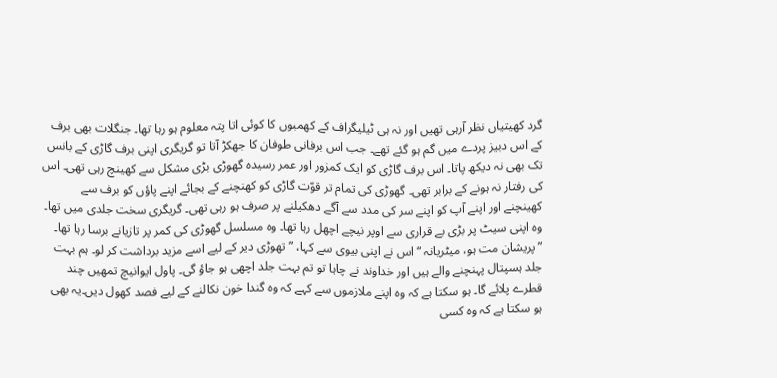گرد کھیتیاں نظر آرہی تھیں اور نہ ہی ٹیلیگراف کے کھمبوں کا کوئی اتا پتہ معلوم ہو رہا تھا۔ جنگلات بھی برف کے اس دبیز پردے میں گم ہو گئے تھے۔ جب اس برفانی طوفان کا جھکڑ آتا تو گریگری اپنی برف گاڑی کے بانس تک بھی نہ دیکھ پاتا۔ اس برف گاڑی کو ایک کمزور اور عمر رسیدہ گھوڑی بڑی مشکل سے کھینچ رہی تھی۔ اس کی رفتار نہ ہونے کے برابر تھی۔ گھوڑی کی تمام تر قوّت گاڑی کو کھنچنے کے بجائے اپنے پاؤں کو برف سے کھینچنے اور اپنے آپ کو اپنے سر کی مدد سے آگے دھکیلنے پر صرف ہو رہی تھی۔ گریگری سخت جلدی میں تھا۔ وہ اپنی سیٹ پر بڑی بے قراری سے اوپر نیچے اچھل رہا تھا۔ وہ مسلسل گھوڑی کی کمر پر تازیانے برسا رہا تھا۔
”پریشان مت ہو، میٹریانہ “ اس نے اپنی بیوی سے کہا، ”تھوڑی دیر کے لیے اسے مزید برداشت کر لو۔ ہم بہت جلد ہسپتال پہنچنے والے ہیں اور خداوند نے چاہا تو تم بہت جلد اچھی ہو جاؤ گی۔ پاول ایوانیچ تمھیں چند قطرے پلائے گا۔ ہو سکتا ہے کہ وہ اپنے ملازموں سے کہے کہ وہ گندا خون نکالنے کے لیے فصد کھول دیں۔یہ بھی ہو سکتا ہے کہ وہ کسی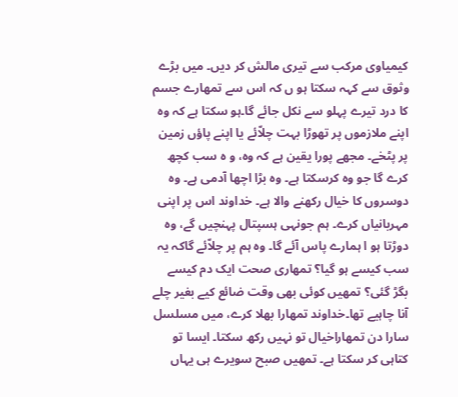کیمیاوی مرکب سے تیری مالش کر دیں۔ میں بڑے وثوق سے کہہ سکتا ہو ں کہ اس سے تمھارے جسم کا درد تیرے پہلو سے نکل جائے گا۔ہو سکتا ہے کہ وہ اپنے ملازموں پر تھوڑا بہت چلاّئے یا اپنے پاؤں زمین پر پٹخے۔ مجھے پورا یقین ہے کہ وہ، و ہ سب کچھ کرے گا جو وہ کرسکتا ہے۔ وہ بڑا اچھا آدمی ہے۔ وہ دوسروں کا خیال رکھنے والا ہے۔ خداوند اس پر اپنی مہربانیاں کرے۔ ہم جونہی ہسپتال پہنچیں گے، وہ دوڑتا ہو ا ہمارے پاس آئے گا۔ وہ ہم پر چلاّئے گاکہ یہ سب کیسے ہو گیا؟ تمھاری صحت ایک دم کیسے بگڑ گئی؟ تمھیں کوئی بھی وقت ضائع کیے بغیر چلے آنا چاہیے تھا۔خداوند تمھارا بھلا کرے، میں مسلسل سارا دن تمھاراخیال تو نہیں رکھ سکتا۔ ایسا تو کتاہی کر سکتا ہے۔ تمھیں صبح سویرے ہی یہاں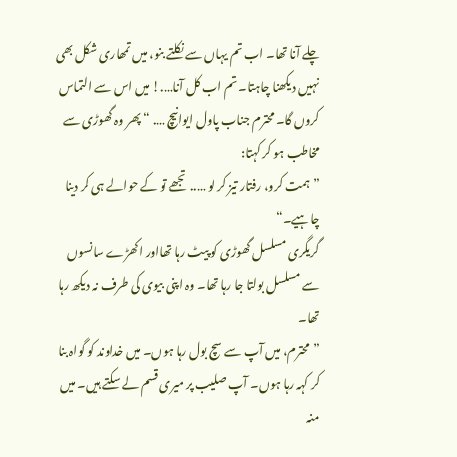چلے آنا تھا۔ اب تم یہاں سے نکلتے بنو، میں تمھاری شکل بھی نہیں دیکھنا چاہتا۔ تم اب کل آنا….! میں اس سے التماس کروں گا۔ محترم جناب پاول ایوانیچ …. “ پھر وہ گھوڑی سے مخاطب ہو کر کہتا:
”ہمت کرو، رفتار تیز کر لو ….. تجھے تو کے حوالے ہی کر دینا چاہیے۔“
گریگری مسلسل گھوڑی کو پیٹ رہا تھااور اکھڑے سانسوں سے مسلسل بولتا جا رہا تھا۔ وہ اپنی بیوی کی طرف نہ دیکھ رہا تھا۔
”محترم، میں آپ سے سچ بول رہا ہوں۔ میں خداوند کو گواہ بنا کر کہہ رہا ہوں۔ آپ صلیب پر میری قسم لے سکتے ہیں۔ میں منہ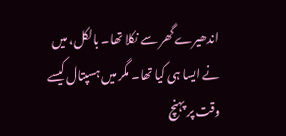اندھیرے گھر سے نکلا تھا۔ بالکل، میں نے ایسا ہی کیا تھا۔ مگر میں ہسپتال کیسے وقت پر پہنچ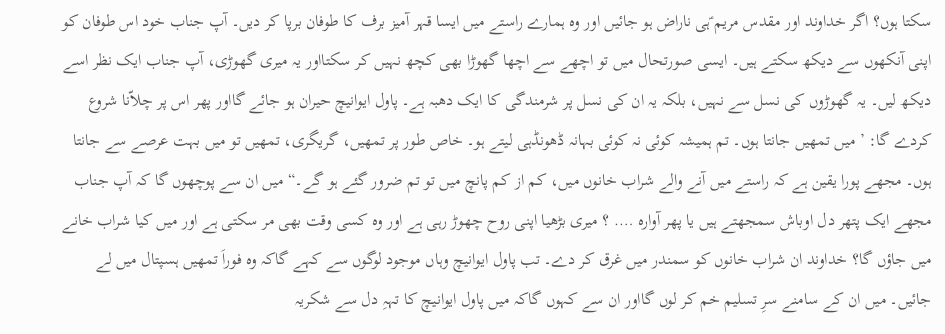سکتا ہوں؟ اگر خداوند اور مقدس مریم ؑہی ناراض ہو جائیں اور وہ ہمارے راستے میں ایسا قہر آمیز برف کا طوفان برپا کر دیں۔ آپ جناب خود اس طوفان کو اپنی آنکھوں سے دیکھ سکتے ہیں۔ ایسی صورتحال میں تو اچھے سے اچھا گھوڑا بھی کچھ نہیں کر سکتااور یہ میری گھوڑی، آپ جناب ایک نظر اسے دیکھ لیں۔ یہ گھوڑوں کی نسل سے نہیں، بلکہ یہ ان کی نسل پر شرمندگی کا ایک دھبہ ہے۔ پاول ایوانیچ حیران ہو جائے گااور پھر اس پر چلاّنا شروع کردے گا: ’ میں تمھیں جانتا ہوں۔ تم ہمیشہ کوئی نہ کوئی بہانہ ڈھونڈہی لیتے ہو۔ خاص طور پر تمھیں، گریگری، تمھیں تو میں بہت عرصے سے جانتا ہوں۔ مجھے پورا یقین ہے کہ راستے میں آنے والے شراب خانوں میں، کم از کم پانچ میں تو تم ضرور گئے ہو گے۔“ میں ان سے پوچھوں گا کہ آپ جناب مجھے ایک پتھر دل اوباش سمجھتے ہیں یا پھر آوارہ …. ؟ میری بڑھیا اپنی روح چھوڑ رہی ہے اور وہ کسی وقت بھی مر سکتی ہے اور میں کیا شراب خانے میں جاؤں گا؟ خداوند ان شراب خانوں کو سمندر میں غرق کر دے۔ تب پاول ایوانیچ وہاں موجود لوگوں سے کہے گاکہ وہ فوراَ تمھیں ہسپتال میں لے جائیں۔ میں ان کے سامنے سرِ تسلیم خم کر لوں گااور ان سے کہوں گاکہ میں پاول ایوانیچ کا تہہِ دل سے شکریہ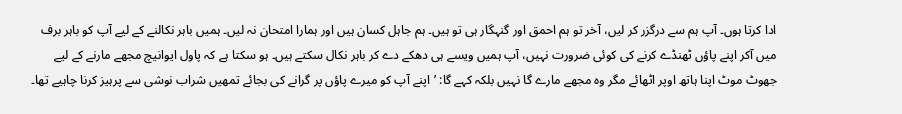ادا کرتا ہوں۔ آپ ہم سے درگزر کر لیں، آخر تو ہم احمق اور گنہگار ہی تو ہیں۔ ہم جاہل کسان ہیں اور ہمارا امتحان نہ لیں۔ ہمیں باہر نکالنے کے لیے آپ کو باہر برف میں آکر اپنے پاؤں ٹھنڈے کرنے کی کوئی ضرورت نہیں، آپ ہمیں ویسے ہی دھکے دے کر باہر نکال سکتے ہیں۔ ہو سکتا ہے کہ پاول ایوانیچ مجھے مارنے کے لیے جھوٹ موٹ اپنا ہاتھ اوپر اٹھائے مگر وہ مجھے مارے گا نہیں بلکہ کہے گا: ’اپنے آپ کو میرے پاؤں پر گرانے کی بجائے تمھیں شراب نوشی سے پرہیز کرنا چاہیے تھا۔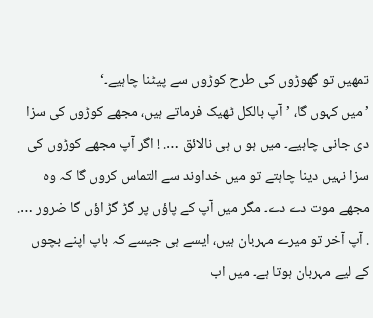تمھیں تو گھوڑوں کی طرح کوڑوں سے پیٹنا چاہیے۔‘
’میں کہوں گا، ’آپ بالکل ٹھیک فرماتے ہیں، مجھے کوڑوں کی سزا دی جانی چاہیے۔ میں ہو ں ہی نالائق …. ! اگر آپ مجھے کوڑوں کی سزا نہیں دینا چاہتے تو میں خداوند سے التماس کروں گا کہ وہ مجھے موت دے دے۔ مگر میں آپ کے پاؤں پر گڑ گڑ اؤں گا ضرور …. . آپ آخر تو میرے مہربان ہیں، ایسے ہی جیسے کہ باپ اپنے بچوں کے لیے مہربان ہوتا ہے۔ میں اب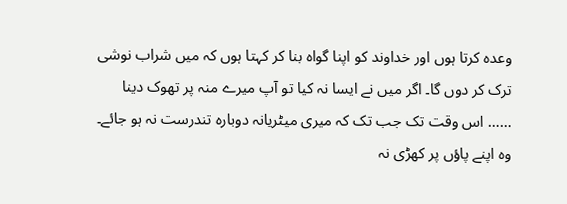وعدہ کرتا ہوں اور خداوند کو اپنا گواہ بنا کر کہتا ہوں کہ میں شراب نوشی ترک کر دوں گا۔ اگر میں نے ایسا نہ کیا تو آپ میرے منہ پر تھوک دینا …… اس وقت تک جب تک کہ میری میٹریانہ دوبارہ تندرست نہ ہو جائے۔ وہ اپنے پاؤں پر کھڑی نہ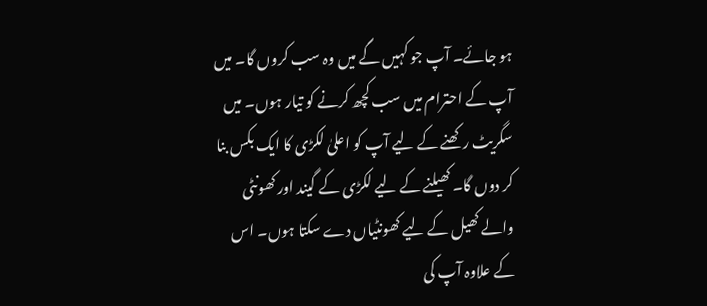ہو جائے۔ آپ جو کہیں گے میں وہ سب کروں گا۔ میں آپ کے احترام میں سب کچھ کرنے کو تیار ہوں۔ میں سگریٹ رکھنے کے لیے آپ کو اعلیٰ لکڑی کا ایک بکس بنا کر دوں گا۔ کھیلنے کے لیے لکڑی کے گیند اور کھونٹی والے کھیل کے لیے کھونٹیاں دے سکتا ہوں۔ اس کے علاوہ آپ کی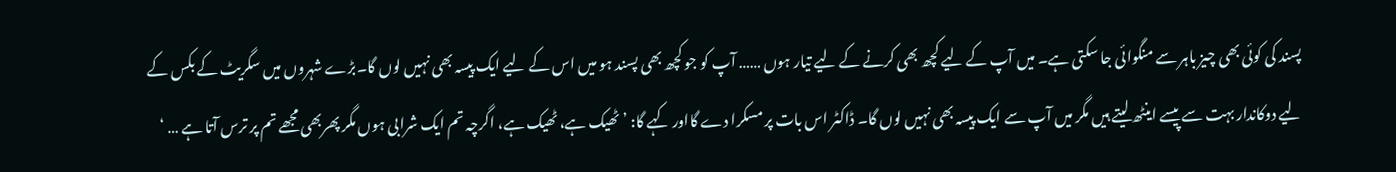پسند کی کوئی بھی چیز باہر سے منگوائی جا سکتی ہے۔ میں آپ کے لیے کچھ بھی کرنے کے لیے تیار ہوں …… آپ کو جو کچھ بھی پسند ہو میں اس کے لیے ایک پیسہ بھی نہیں لوں گا۔بڑے شہروں میں سگریٹ کے بکس کے لیے دوکاندار بہت سے پیسے اینٹھ لیتے ہیں مگر میں آپ سے ایک پیسہ بھی نہیں لوں گا۔ ڈاکٹر اس بات پر مسکرا دے گااور کہے گا: ’ٹھیک ہے، ٹھیک ہے، اگرچہ تم ایک شرابی ہوں مگر پھربھی مجھے تم پر ترس آتا ہے … ‘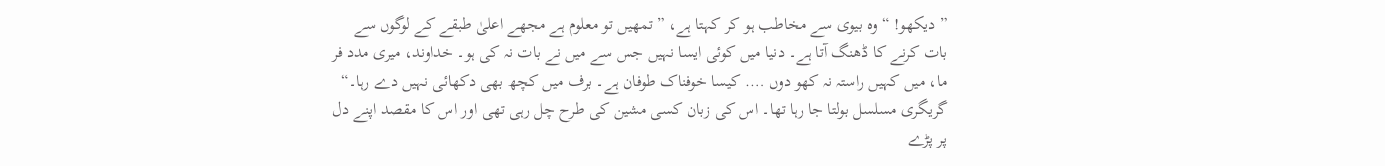” دیکھو! “ وہ بیوی سے مخاطب ہو کر کہتا ہے، ” تمھیں تو معلوم ہے مجھے اعلیٰ طبقے کے لوگوں سے بات کرنے کا ڈھنگ آتا ہے۔ دنیا میں کوئی ایسا نہیں جس سے میں نے بات نہ کی ہو۔ خداوند، میری مدد فر ما، میں کہیں راستہ نہ کھو دوں …. کیسا خوفناک طوفان ہے۔ برف میں کچھ بھی دکھائی نہیں دے رہا۔“
گریگری مسلسل بولتا جا رہا تھا۔ اس کی زبان کسی مشین کی طرح چل رہی تھی اور اس کا مقصد اپنے دل پر پڑے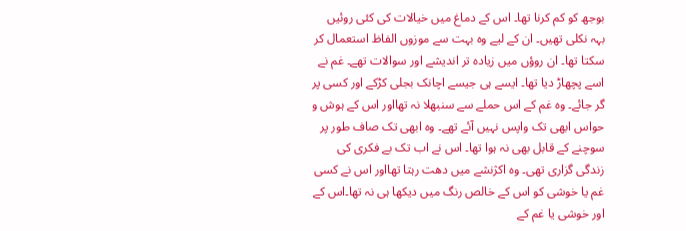بوجھ کو کم کرنا تھا۔ اس کے دماغ میں خیالات کی کئی روئیں بہہ نکلی تھیں۔ ان کے لیے وہ بہت سے موزوں الفاظ استعمال کر سکتا تھا۔ ان روؤں میں زیادہ تر اندیشے اور سوالات تھے۔ غم نے اسے پچھاڑ دیا تھا۔ ایسے ہی جیسے اچانک بجلی کڑکے اور کسی پر گر جائے۔ وہ غم کے اس حملے سے سنبھلا نہ تھااور اس کے ہوش و حواس ابھی تک واپس نہیں آئے تھے۔ وہ ابھی تک صاف طور پر سوچنے کے قابل بھی نہ ہوا تھا۔ اس نے اب تک بے فکری کی زندگی گزاری تھی۔ وہ اکژنشے میں دھت رہتا تھااور اس نے کسی غم یا خوشی کو اس کے خالص رنگ میں دیکھا ہی نہ تھا۔اس کے اور خوشی یا غم کے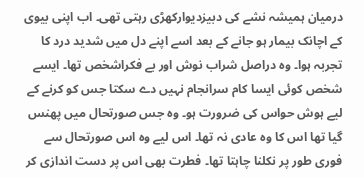درمیان ہمیشہ نشے کی دبیزدیوارکھڑی رہتی تھی۔ اب اپنی بیوی کے اچانک بیمار ہو جانے کے بعد اسے اپنے دل میں شدید درد کا تجربہ ہوا۔ وہ دراصل شراب نوش اور بے فکراشخص تھا۔ ایسے شخص کوئی ایسا کام سرانجام نہیں دے سکتا جس کو کرنے کے لیے ہوش حواس کی ضرورت ہو۔ وہ جس صورتحال میں پھنس گیا تھا اس کا وہ عادی نہ تھا۔ اس لیے وہ اس صورتحال سے فوری طور پر نکلنا چاہتا تھا۔ فطرت بھی اس پر دست اندازی کر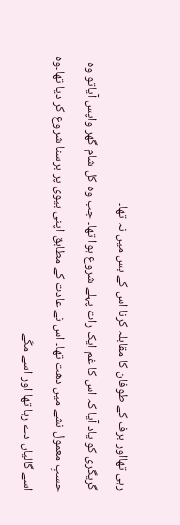رہی تھااور برف کے طوفان کا مقابلہ کرنا اس کے بس میں نہ تھا۔
گریگری کو یاد آیا کہ اس کا غم ایک رات پہلے شروع ہوا تھا۔ جب وہ کل شام گھر واپس آیاتو وہ حسبِ معمول نشے میں دھت تھا۔ اس نے عادت کے مطابق اپنی بیوی پر برسنا شروع کر دیا تھا۔وہ اسے گالیاں دے رہا تھا اور اسے مکّے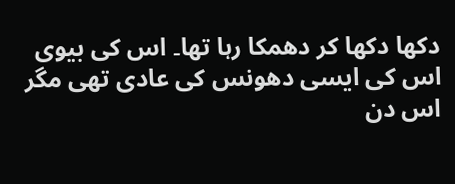دکھا دکھا کر دھمکا رہا تھا۔ اس کی بیوی اس کی ایسی دھونس کی عادی تھی مگر اس دن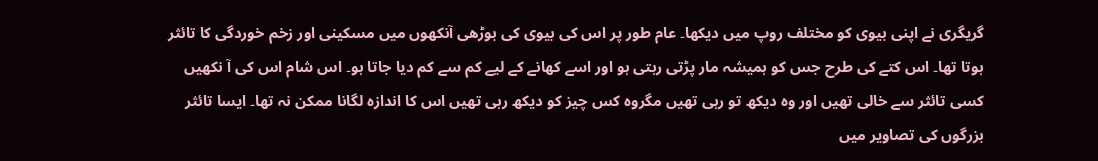گریگری نے اپنی بیوی کو مختلف روپ میں دیکھا۔ عام طور پر اس کی بیوی کی بوڑھی آنکھوں میں مسکینی اور زخم خوردگی کا تائثر ہوتا تھا۔ اس کتے کی طرح جس کو ہمیشہ مار پڑتی رہتی ہو اور اسے کھانے کے لیے کم سے کم دیا جاتا ہو۔ اس شام اس کی آ نکھیں کسی تائثر سے خالی تھیں اور وہ دیکھ تو رہی تھیں مگروہ کس چیز کو دیکھ رہی تھیں اس کا اندازہ لگانا ممکن نہ تھا۔ ایسا تائثر بزرگوں کی تصاویر میں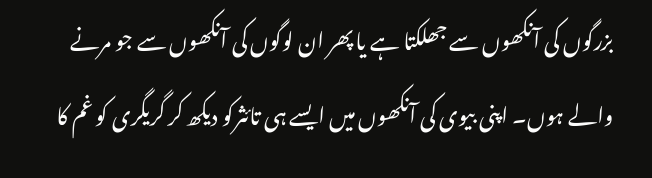بزرگوں کی آنکھوں سے جھلکتا ہے یا پھر ان لوگوں کی آنکھوں سے جو مرنے والے ہوں۔ اپنی بیوی کی آنکھوں میں ایسے ہی تائثرکو دیکھ کر گریگری کو غم کا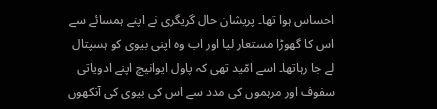احساس ہوا تھا۔ پریشان حال گریگری نے اپنے ہمسائے سے اس کا گھوڑا مستعار لیا اور اب وہ اپنی بیوی کو ہسپتال لے جا رہاتھا۔ اسے امّید تھی کہ پاول ایوانیچ اپنے ادویاتی سفوف اور مرہموں کی مدد سے اس کی بیوی کی آنکھوں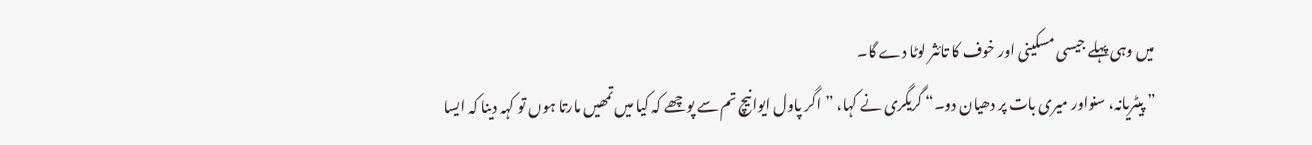میں وہی پہلے جیسی مسکینی اور خوف کا تائثر لوٹا دے گا۔
” پیٹریانہ، سنواور میری بات پر دھیان دو۔“ گریگری نے کہا، ”اگر پاول ایوانیچ تم سے پوچھے کہ کیا میں تمھیں مارتا ہوں تو کہہ دینا کہ ایسا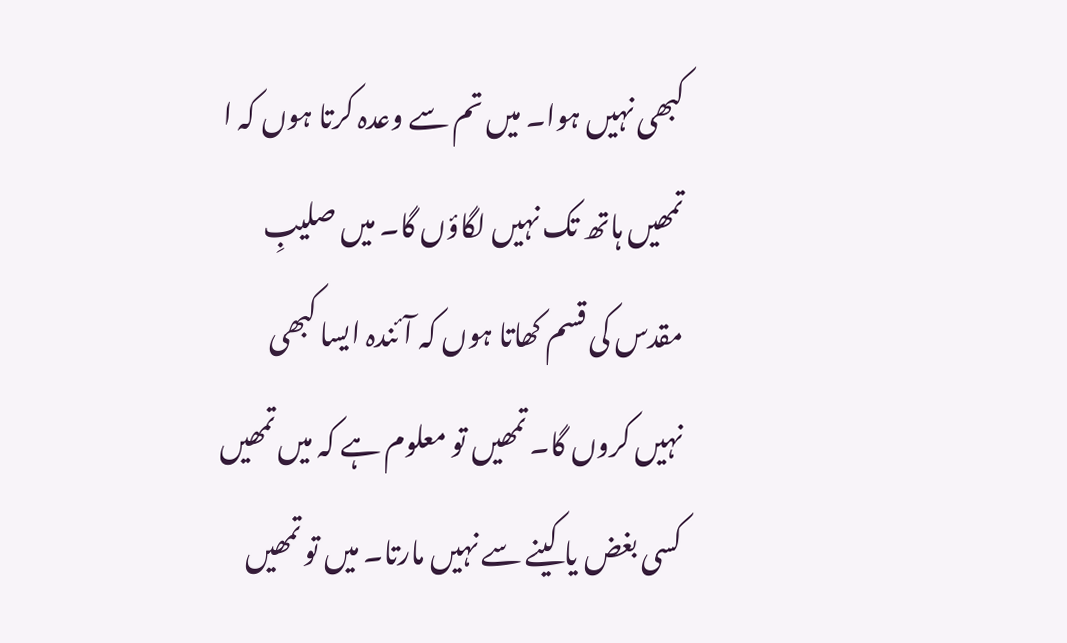کبھی نہیں ہوا۔ میں تم سے وعدہ کرتا ہوں کہ ا تمھیں ہاتھ تک نہیں لگاؤں گا۔ میں صلیبِ مقدس کی قسم کھاتا ہوں کہ آئندہ ایسا کبھی نہیں کروں گا۔ تمھیں تو معلوم ہے کہ میں تمھیں کسی بغض یا کینے سے نہیں مارتا۔ میں تو تمھیں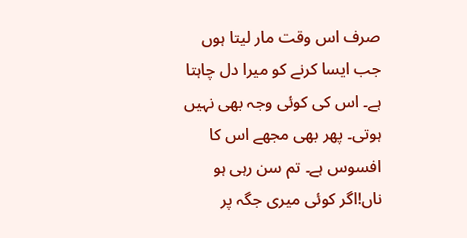صرف اس وقت مار لیتا ہوں جب ایسا کرنے کو میرا دل چاہتا ہے۔ اس کی کوئی وجہ بھی نہیں ہوتی۔ پھر بھی مجھے اس کا افسوس ہے۔ تم سن رہی ہو ناں!اگر کوئی میری جگہ پر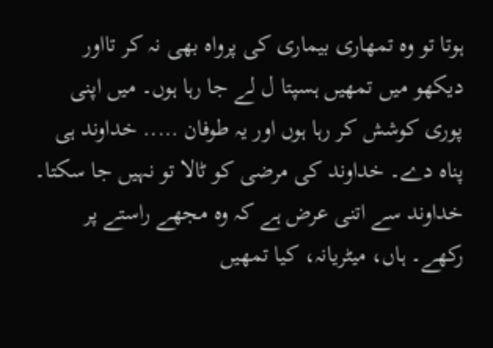ہوتا تو وہ تمھاری بیماری کی پرواہ بھی نہ کر تااور دیکھو میں تمھیں ہسپتا ل لے جا رہا ہوں۔ میں اپنی پوری کوشش کر رہا ہوں اور یہ طوفان ….. خداوند ہی پناہ دے۔ خداوند کی مرضی کو ٹالا تو نہیں جا سکتا۔ خداوند سے اتنی عرض ہے کہ وہ مجھے راستے پر رکھے۔ ہاں، میٹریانہ، کیا تمھیں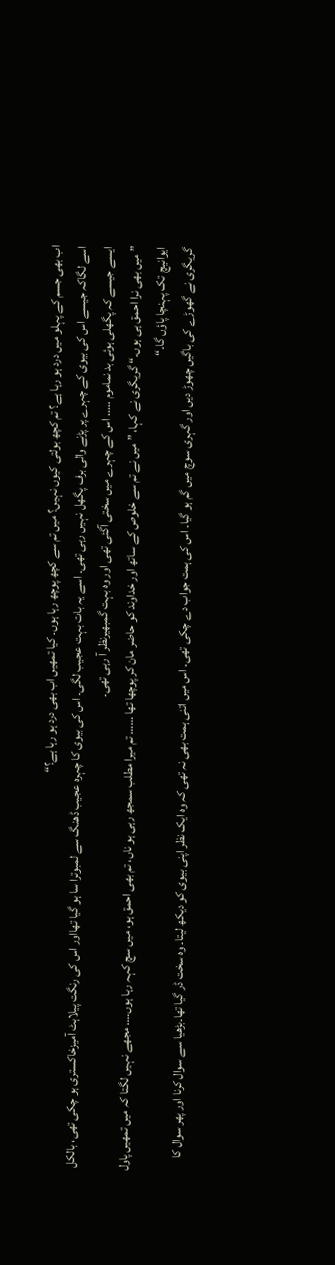اب بھی جسم کے پہلو میں درد ہو رہا ہے؟ تم کچھ بولتی کیوں نہیں؟ میں تم سے کچھ پوچھ رہا ہوں۔ کیا تمھیں اب بھی درد ہو رہا ہے؟“
اسے لگاکہ جیسے اس کی بیوی کے چہرے پر پڑنے والی برف پگھل نہیں رہی تھی۔ اسے یہ بات بہت عجیب لگی۔ اس کی بیوی کا چہرہ عجیب ڈھنگ سے لمبوترا سا ہو گیا تھااور اس کی رنگت پیلاہٹ آمیزخاکستری ہو چکی تھی، بالکل ایسے جیسے کہ پگھلی ہوئی بد نماموم ….. اس کے چہرے میں سختی آگئی تھی اور وہ بہت گمبھیرنظر آ رہی تھی۔
” میں بھی نرا احمق ہی ہوں۔“ گریگری نے کہا، ” میں نے تم سے خلوص کے ساتھ اور خداوند کو حاضر مان کر پوچھا تھا …… تم میرا مطلب سمجھ رہی ہو ناں، تم بھی احمق ہو، میں سچ کہہ رہا ہوں…. مجھے نہیں لگتا کہ میں تمھیں پاول ایوانیچ تک پہنچا پاؤں گا۔“
گریگری نے گھوڑے کی باگیں چھوڑ دیں اور گہری سوچ میں گم ہو گیا۔ اس کی ہمت جواب دے چکی تھی۔ اس میں اتنی ہمت بھی نہ تھی کہ وہ ایک نظر اپنی بیوی کو دیکھ لیتا۔ وہ سخت ڈر گیا تھا۔بڑھیا سے سوال کرنا اور پھر سوال کا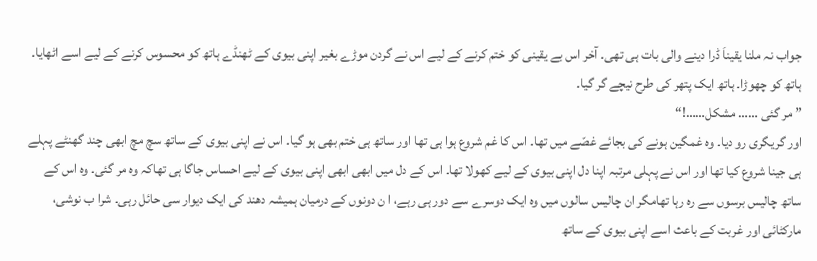جواب نہ ملنا یقیناَ ڈرا دینے والی بات ہی تھی۔ آخر اس بے یقینی کو ختم کرنے کے لیے اس نے گردن موڑے بغیر اپنی بیوی کے ٹھنڈے ہاتھ کو محسوس کرنے کے لیے اسے اٹھایا۔ ہاتھ کو چھوڑا۔ ہاتھ ایک پتھر کی طرح نیچے گر گیا۔
” مر گئی …… مشکل……!“
اور گریگری رو دیا۔ وہ غمگین ہونے کی بجائے غصّے میں تھا۔ اس کا غم شروع ہوا ہی تھا اور ساتھ ہی ختم بھی ہو گیا۔ اس نے اپنی بیوی کے ساتھ سچ مچ ابھی چند گھنٹے پہلے ہی جینا شروع کیا تھا اور اس نے پہلی مرتبہ اپنا دل اپنی بیوی کے لیے کھولا تھا۔ اس کے دل میں ابھی ابھی اپنی بیوی کے لیے احساس جاگا ہی تھاکہ وہ مر گئی۔ وہ اس کے ساتھ چالیس برسوں سے رہ رہا تھامگر ان چالیس سالوں میں وہ ایک دوسرے سے دور ہی رہے، ا ن دونوں کے درمیان ہمیشہ دھند کی ایک دیوار سی حائل رہی۔ شرا ب نوشی، مارکٹائی اور غربت کے باعث اسے اپنی بیوی کے ساتھ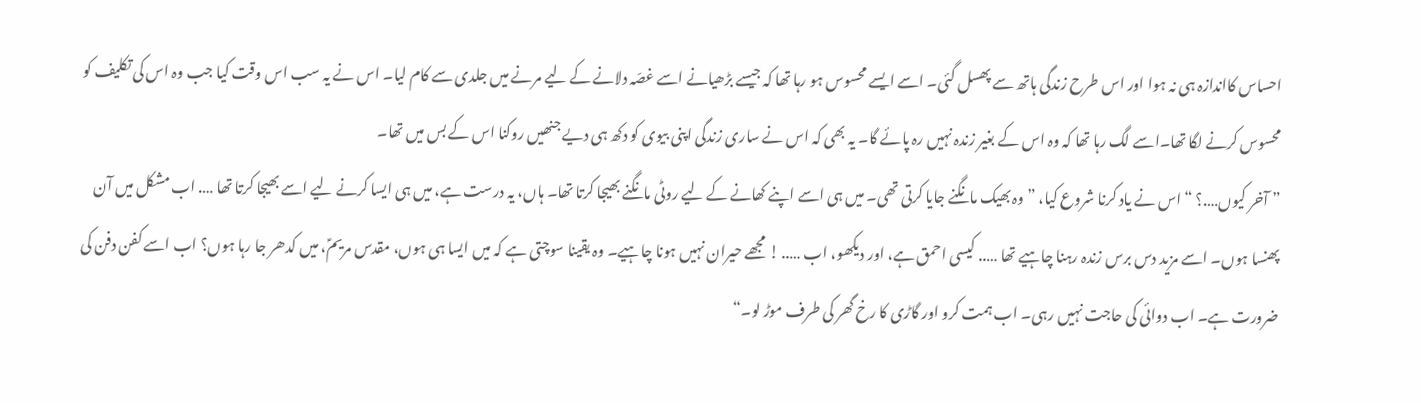احساس کااندازہ ہی نہ ہوا اور اس طرح زندگی ہاتھ سے پھسل گئی۔ اسے ایسے محسوس ہو رہا تھا کہ جیسے بڑھیانے اسے غصّہ دلانے کے لیے مرنے میں جلدی سے کام لیا۔ اس نے یہ سب اس وقت کیا جب وہ اس کی تکلیف کو محسوس کرنے لگا تھا۔اسے لگ رہا تھا کہ وہ اس کے بغیر زندہ نہیں رہ پائے گا۔ یہ بھی کہ اس نے ساری زندگی اپنی بیوی کو دکھ ہی دیے جنھیں روکنا اس کے بس میں تھا۔
” آخر کیوں….؟ “ اس نے یاد کرنا شروع کیا، ”وہ بھیک مانگنے جایا کرتی تھی۔ میں ہی اسے اپنے کھانے کے لیے روٹی مانگنے بھیجا کرتا تھا۔ ہاں، یہ درست ہے، میں ہی ایسا کرنے لیے اسے بھیجا کرتا تھا …. اب مشکل میں آن پھنسا ہوں۔ اسے مزید دس برس زندہ رہنا چاہیے تھا ….. کیسی احمق ہے، اور دیکھو، اب ….. ! مجھے حیران نہیں ہونا چاہیے۔ وہ یقینا سوچتی ہے کہ میں ایسا ہی ہوں، مقدس مریمؑ، میں کدھر جا رہا ہوں؟ اب اسے کفن دفن کی ضرورت ہے۔ اب دوائی کی حاجت نہیں رہی۔ اب ہمت کرو اور گاڑی کا رخ گھر کی طرف موڑ لو۔“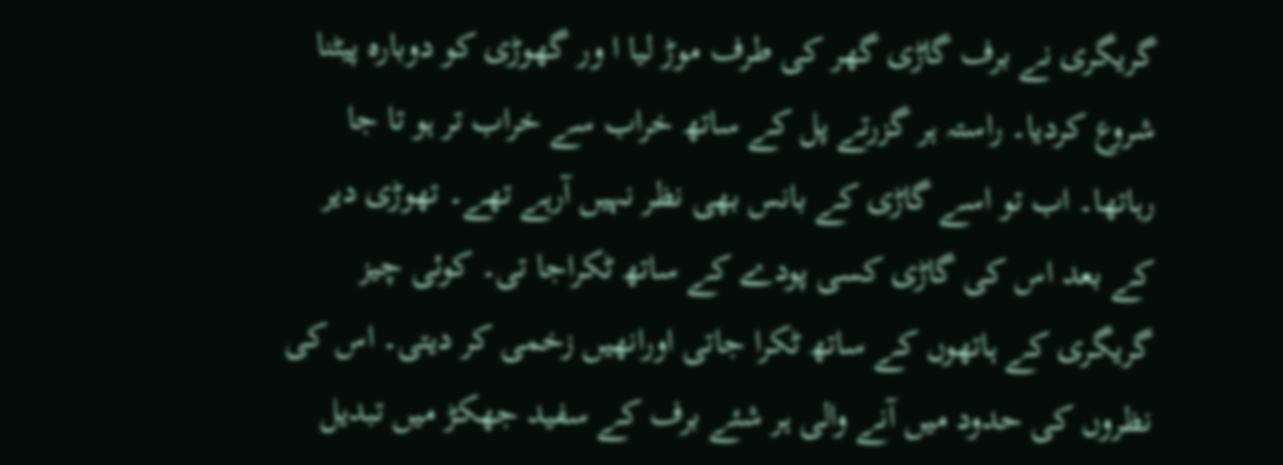گریگری نے برف گاڑی گھر کی طرف موڑ لیا ا ور گھوڑی کو دوبارہ پیٹنا شروع کردیا۔ راستہ ہر گزرتے پل کے ساتھ خراب سے خراب تر ہو تا جا رہاتھا۔ اب تو اسے گاڑی کے بانس بھی نظر نہیں آرہے تھے۔ تھوڑی دیر کے بعد اس کی گاڑی کسی پودے کے ساتھ ٹکراجا تی۔ کوئی چیز گریگری کے ہاتھوں کے ساتھ ٹکرا جاتی اورانھیں زخمی کر دیتی۔ اس کی نظروں کی حدود میں آنے والی ہر شئے برف کے سفید جھکڑ میں تبدیل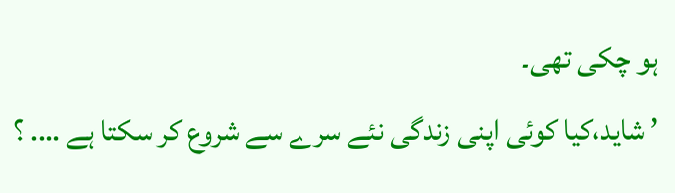ہو چکی تھی۔
’ شاید،کیا کوئی اپنی زندگی نئے سرے سے شروع کر سکتا ہے …. ؟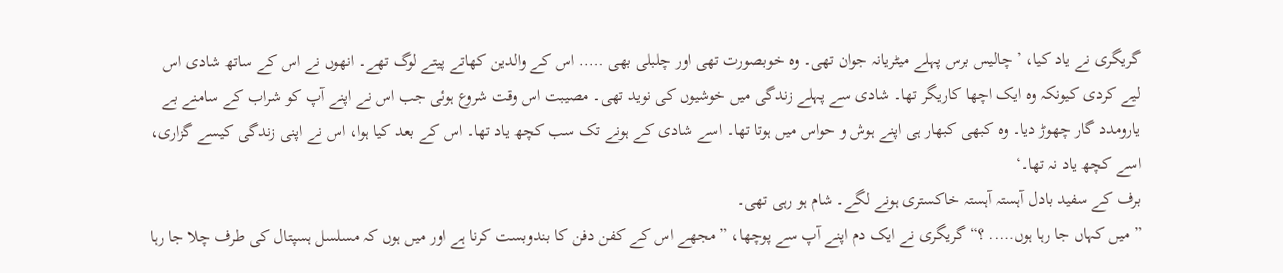گریگری نے یاد کیا، ’ چالیس برس پہلے میٹریانہ جوان تھی۔ وہ خوبصورت تھی اور چلبلی بھی ….. اس کے والدین کھاتے پیتے لوگ تھے۔ انھوں نے اس کے ساتھ شادی اس لیے کردی کیونکہ وہ ایک اچھا کاریگر تھا۔ شادی سے پہلے زندگی میں خوشیوں کی نوید تھی۔ مصیبت اس وقت شروع ہوئی جب اس نے اپنے آپ کو شراب کے سامنے بے یارومدد گار چھوڑ دیا۔ وہ کبھی کبھار ہی اپنے ہوش و حواس میں ہوتا تھا۔ اسے شادی کے ہونے تک سب کچھ یاد تھا۔ اس کے بعد کیا ہوا، اس نے اپنی زندگی کیسے گزاری، اسے کچھ یاد نہ تھا۔‘
برف کے سفید بادل آہستہ آہستہ خاکستری ہونے لگے۔ شام ہو رہی تھی۔
” میں کہاں جا رہا ہوں….. ؟“ گریگری نے ایک دم اپنے آپ سے پوچھا، ” مجھے اس کے کفن دفن کا بندوبست کرنا ہے اور میں ہوں کہ مسلسل ہسپتال کی طرف چلا جا رہا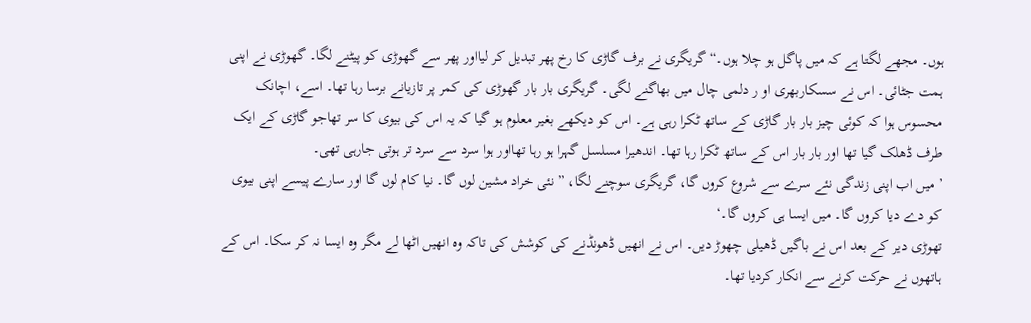ہوں۔ مجھے لگتا ہے کہ میں پاگل ہو چلا ہوں۔“ گریگری نے برف گاڑی کا رخ پھر تبدیل کر لیااور پھر سے گھوڑی کو پیٹنے لگا۔ گھوڑی نے اپنی ہمت جٹائی۔ اس نے سسکاربھری او ر دلمی چال میں بھاگنے لگی۔ گریگری بار بار گھوڑی کی کمر پر تازیانے برسا رہا تھا۔ اسے، اچانک محسوس ہوا کہ کوئی چیز بار بار گاڑی کے ساتھ ٹکرا رہی ہے۔ اس کو دیکھے بغیر معلوم ہو گیا کہ یہ اس کی بیوی کا سر تھاجو گاڑی کے ایک طرف ڈھلک گیا تھا اور بار بار اس کے ساتھ ٹکرا رہا تھا۔ اندھیرا مسلسل گہرا ہو رہا تھااور ہوا سرد سے سرد تر ہوتی جارہی تھی۔
’ میں اب اپنی زندگی نئے سرے سے شروع کروں گا، گریگری سوچنے لگا، ” نئی خراد مشین لوں گا۔ نیا کام لوں گا اور سارے پیسے اپنی بیوی کو دے دیا کروں گا۔ میں ایسا ہی کروں گا۔‘
تھوڑی دیر کے بعد اس نے باگیں ڈھیلی چھوڑ دیں۔ اس نے انھیں ڈھونڈنے کی کوشش کی تاکہ وہ انھیں اٹھا لے مگر وہ ایسا نہ کر سکا۔ اس کے ہاتھوں نے حرکت کرنے سے انکار کردیا تھا۔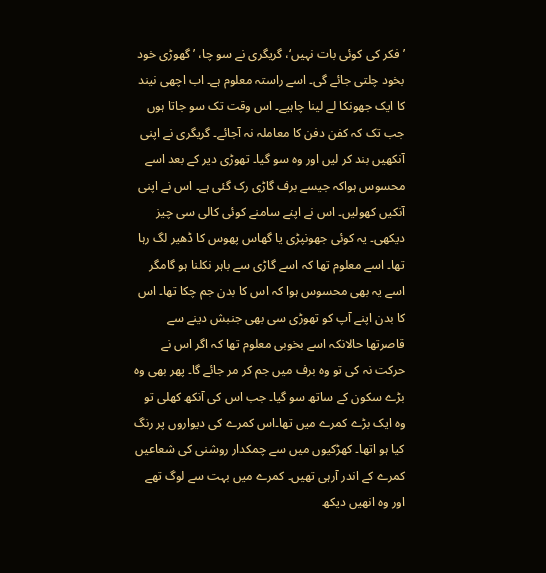’ فکر کی کوئی بات نہیں‘، گریگری نے سو چا، ’گھوڑی خود بخود چلتی جائے گی۔ اسے راستہ معلوم ہے۔ اب اچھی نیند کا ایک جھونکا لے لینا چاہیے۔ اس وقت تک سو جاتا ہوں جب تک کہ کفن دفن کا معاملہ نہ آجائے۔ گریگری نے اپنی آنکھیں بند کر لیں اور وہ سو گیا۔ تھوڑی دیر کے بعد اسے محسوس ہواکہ جیسے برف گاڑی رک گئی ہے۔ اس نے اپنی آنکیں کھولیں۔ اس نے اپنے سامنے کوئی کالی سی چیز دیکھی۔ یہ کوئی جھونپڑی یا گھاس پھوس کا ڈھیر لگ رہا تھا۔ اسے معلوم تھا کہ اسے گاڑی سے باہر نکلنا ہو گامگر اسے یہ بھی محسوس ہوا کہ اس کا بدن جم چکا تھا۔ اس کا بدن اپنے آپ کو تھوڑی سی بھی جنبش دینے سے قاصرتھا حالانکہ اسے بخوبی معلوم تھا کہ اگر اس نے حرکت نہ کی تو وہ برف میں جم کر مر جائے گا۔ پھر بھی وہ بڑے سکون کے ساتھ سو گیا۔ جب اس کی آنکھ کھلی تو وہ ایک بڑے کمرے میں تھا۔اس کمرے کی دیواروں پر رنگ کیا ہو اتھا۔ کھڑکیوں میں سے چمکدار روشنی کی شعاعیں کمرے کے اندر آرہی تھیں۔ کمرے میں بہت سے لوگ تھے اور وہ انھیں دیکھ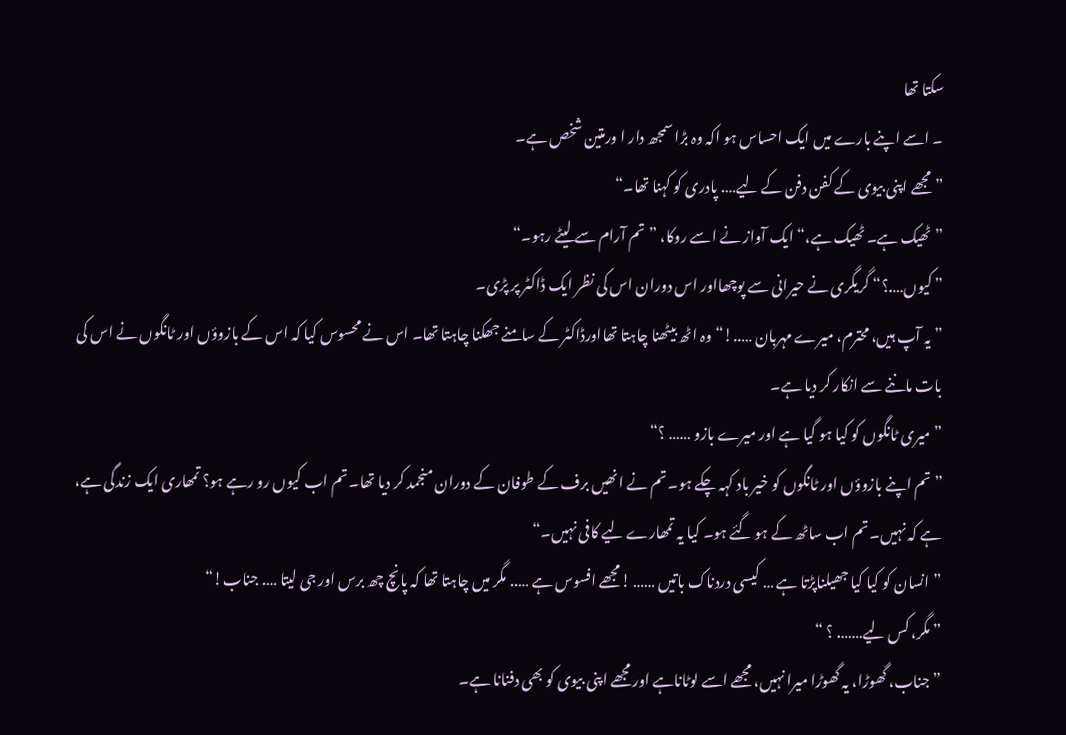سکتا تھا
۔ اسے اپنے بارے میں ایک احساس ہو اکہ وہ بڑا سمجھ دار ا ورمتین شخص ہے۔
” مجھے اپنی بیوی کے کفن دفن کے لیے…. پادری کو کہنا تھا۔“
” ٹھیک ہے۔ ٹھیک ہے،“ ایک آواز نے اسے روکا، ”تم آرام سے لیٹے رہو۔“
” کیوں….؟“ گریگری نے حیرانی سے پوچھااور اس دوران اس کی نظر ایک ڈاکٹر پر پڑی۔
” یہ آپ ہیں، محترم، میرے مہربان …..!“ وہ اٹھ بیٹھنا چاہتا تھااورڈاکٹر کے سامنے جھکنا چاہتا تھا۔ اس نے محسوس کیا کہ اس کے بازوؤں اور ٹانگوں نے اس کی بات ماننے سے انکار کر دیا ہے۔
” میری ٹانگوں کو کیا ہو گیا ہے اور میرے بازو …… ؟“
” تم اپنے بازوؤں اور ٹانگوں کو خیر باد کہہ چکے ہو۔ تم نے انھیں برف کے طوفان کے دوران منجمد کر دیا تھا۔ تم اب کیوں رو رہے ہو؟ تمھاری ایک زندگی ہے، ہے کہ نہیں۔ تم اب ساٹھ کے ہو گئے ہو۔ کیا یہ تمھارے لیے کافی نہیں۔“
” انسان کو کیا کیا جھیلناپڑتا ہے … کیسی دردناک باتیں …… !مجھے افسوس ہے ….. مگر میں چاہتا تھا کہ پانچ چھ برس اور جی لیتا …. جناب!“
” مگر، کس لیے……. ؟ “
” جناب، گھوڑا، یہ گھوڑا میرا نہیں، مجھے اسے لوٹاناہے اور مجھے اپنی بیوی کو بھی دفنانا ہے۔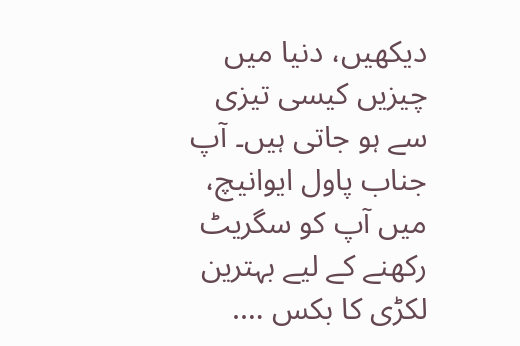دیکھیں، دنیا میں چیزیں کیسی تیزی سے ہو جاتی ہیں۔ آپ جناب پاول ایوانیچ، میں آپ کو سگریٹ رکھنے کے لیے بہترین لکڑی کا بکس ….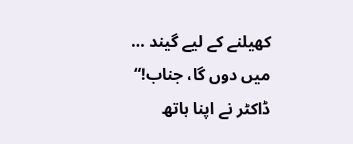کھیلنے کے لیے گیند … میں دوں گا، جناب!“
ڈاکٹر نے اپنا ہاتھ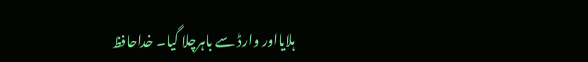ہلایااور وارڈ سے باہرچلا گیا۔ خداحافظ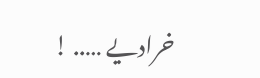خرادیے ….. !